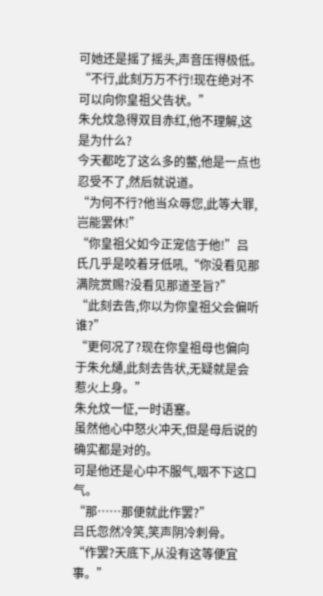可她还是摇了摇头,声音压得极低。
“不行,此刻万万不行!现在绝对不可以向你皇祖父告状。”
朱允炆急得双目赤红,他不理解,这是为什么?
今天都吃了这么多的鳖,他是一点也忍受不了,然后就说道。
“为何不行?他当众辱您,此等大罪,岂能罢休!”
“你皇祖父如今正宠信于他!”吕氏几乎是咬着牙低吼,“你没看见那满院赏赐?没看见那道圣旨?”
“此刻去告,你以为你皇祖父会偏听谁?”
“更何况了?现在你皇祖母也偏向于朱允熥,此刻去告状,无疑就是会惹火上身。”
朱允炆一怔,一时语塞。
虽然他心中怒火冲天,但是母后说的确实都是对的。
可是他还是心中不服气,咽不下这口气。
“那……那便就此作罢?”
吕氏忽然冷笑,笑声阴冷刺骨。
“作罢?天底下,从没有这等便宜事。”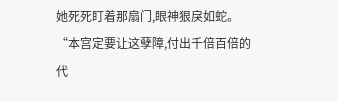她死死盯着那扇门,眼神狠戾如蛇。
“本宫定要让这孽障,付出千倍百倍的代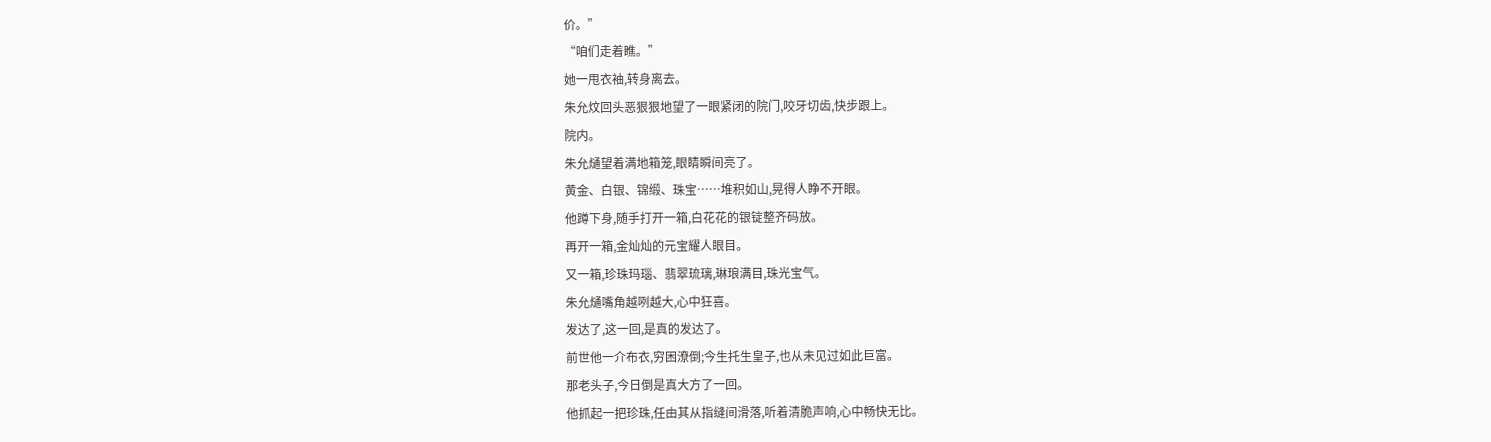价。”
“咱们走着瞧。”
她一甩衣袖,转身离去。
朱允炆回头恶狠狠地望了一眼紧闭的院门,咬牙切齿,快步跟上。
院内。
朱允熥望着满地箱笼,眼睛瞬间亮了。
黄金、白银、锦缎、珠宝……堆积如山,晃得人睁不开眼。
他蹲下身,随手打开一箱,白花花的银锭整齐码放。
再开一箱,金灿灿的元宝耀人眼目。
又一箱,珍珠玛瑙、翡翠琉璃,琳琅满目,珠光宝气。
朱允熥嘴角越咧越大,心中狂喜。
发达了,这一回,是真的发达了。
前世他一介布衣,穷困潦倒;今生托生皇子,也从未见过如此巨富。
那老头子,今日倒是真大方了一回。
他抓起一把珍珠,任由其从指缝间滑落,听着清脆声响,心中畅快无比。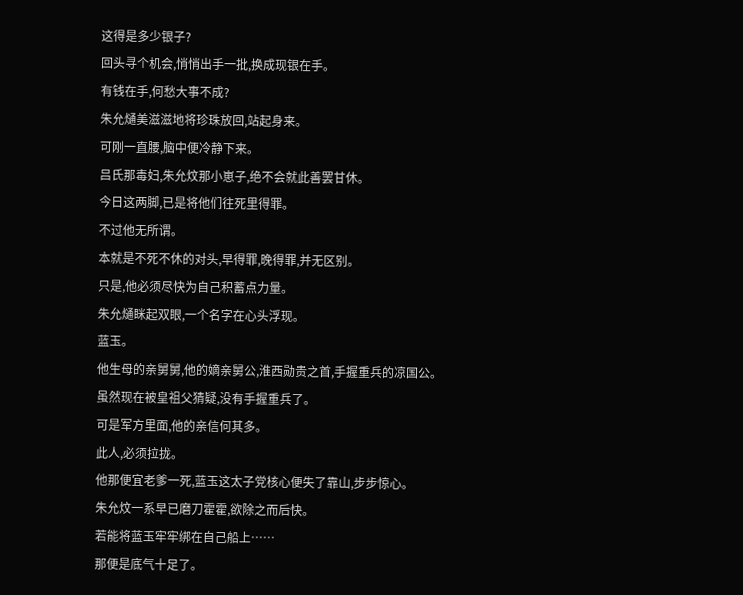这得是多少银子?
回头寻个机会,悄悄出手一批,换成现银在手。
有钱在手,何愁大事不成?
朱允熥美滋滋地将珍珠放回,站起身来。
可刚一直腰,脑中便冷静下来。
吕氏那毒妇,朱允炆那小崽子,绝不会就此善罢甘休。
今日这两脚,已是将他们往死里得罪。
不过他无所谓。
本就是不死不休的对头,早得罪,晚得罪,并无区别。
只是,他必须尽快为自己积蓄点力量。
朱允熥眯起双眼,一个名字在心头浮现。
蓝玉。
他生母的亲舅舅,他的嫡亲舅公,淮西勋贵之首,手握重兵的凉国公。
虽然现在被皇祖父猜疑,没有手握重兵了。
可是军方里面,他的亲信何其多。
此人,必须拉拢。
他那便宜老爹一死,蓝玉这太子党核心便失了靠山,步步惊心。
朱允炆一系早已磨刀霍霍,欲除之而后快。
若能将蓝玉牢牢绑在自己船上……
那便是底气十足了。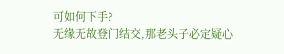可如何下手?
无缘无故登门结交,那老头子必定疑心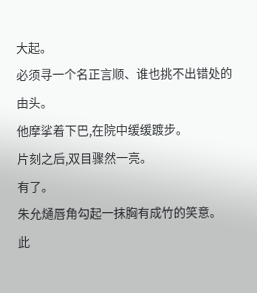大起。
必须寻一个名正言顺、谁也挑不出错处的由头。
他摩挲着下巴,在院中缓缓踱步。
片刻之后,双目骤然一亮。
有了。
朱允熥唇角勾起一抹胸有成竹的笑意。
此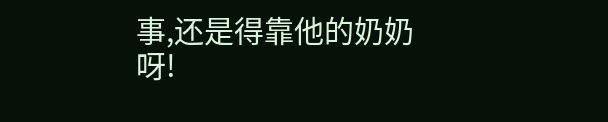事,还是得靠他的奶奶呀!